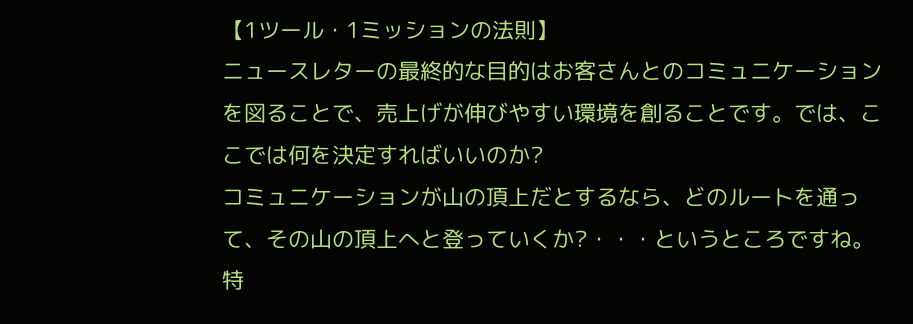【1ツール・1ミッションの法則】
ニュースレターの最終的な目的はお客さんとのコミュニケーションを図ることで、売上げが伸びやすい環境を創ることです。では、ここでは何を決定すればいいのか?
コミュニケーションが山の頂上だとするなら、どのルートを通って、その山の頂上へと登っていくか?・・・というところですね。特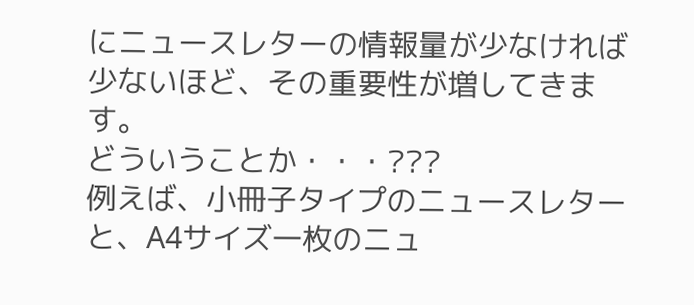にニュースレターの情報量が少なければ少ないほど、その重要性が増してきます。
どういうことか・・・???
例えば、小冊子タイプのニュースレターと、A4サイズ一枚のニュ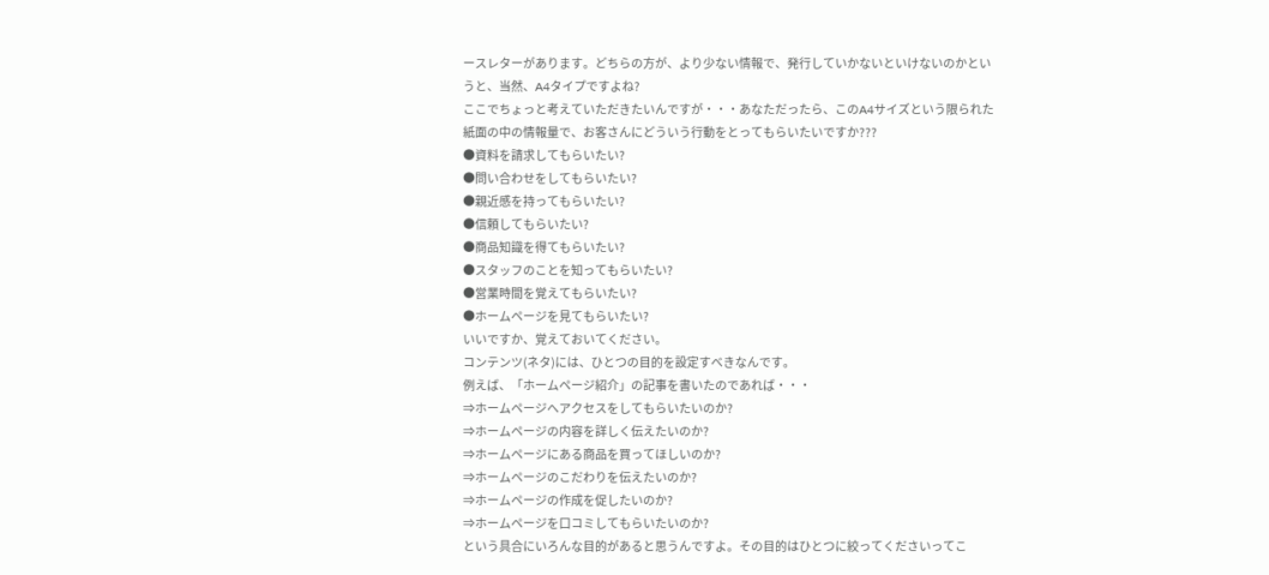ースレターがあります。どちらの方が、より少ない情報で、発行していかないといけないのかというと、当然、A4タイプですよね?
ここでちょっと考えていただきたいんですが・・・あなただったら、このA4サイズという限られた紙面の中の情報量で、お客さんにどういう行動をとってもらいたいですか???
●資料を請求してもらいたい?
●問い合わせをしてもらいたい?
●親近感を持ってもらいたい?
●信頼してもらいたい?
●商品知識を得てもらいたい?
●スタッフのことを知ってもらいたい?
●営業時間を覚えてもらいたい?
●ホームページを見てもらいたい?
いいですか、覚えておいてください。
コンテンツ(ネタ)には、ひとつの目的を設定すべきなんです。
例えば、「ホームページ紹介」の記事を書いたのであれば・・・
⇒ホームページへアクセスをしてもらいたいのか?
⇒ホームページの内容を詳しく伝えたいのか?
⇒ホームページにある商品を買ってほしいのか?
⇒ホームページのこだわりを伝えたいのか?
⇒ホームページの作成を促したいのか?
⇒ホームページを口コミしてもらいたいのか?
という具合にいろんな目的があると思うんですよ。その目的はひとつに絞ってくださいってこ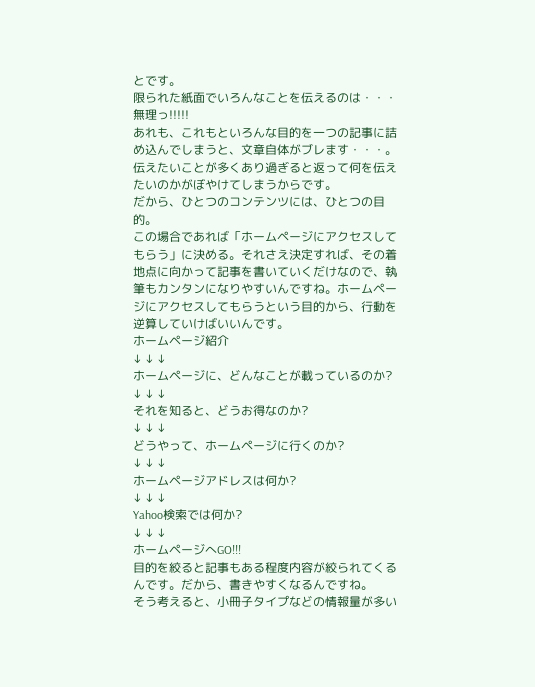とです。
限られた紙面でいろんなことを伝えるのは・・・
無理っ!!!!!
あれも、これもといろんな目的を一つの記事に詰め込んでしまうと、文章自体がブレます・・・。伝えたいことが多くあり過ぎると返って何を伝えたいのかがぼやけてしまうからです。
だから、ひとつのコンテンツには、ひとつの目的。
この場合であれば「ホームページにアクセスしてもらう」に決める。それさえ決定すれば、その着地点に向かって記事を書いていくだけなので、執筆もカンタンになりやすいんですね。ホームページにアクセスしてもらうという目的から、行動を逆算していけばいいんです。
ホームページ紹介
↓ ↓ ↓
ホームページに、どんなことが載っているのか?
↓ ↓ ↓
それを知ると、どうお得なのか?
↓ ↓ ↓
どうやって、ホームページに行くのか?
↓ ↓ ↓
ホームページアドレスは何か?
↓ ↓ ↓
Yahoo検索では何か?
↓ ↓ ↓
ホームページへGO!!!
目的を絞ると記事もある程度内容が絞られてくるんです。だから、書きやすくなるんですね。
そう考えると、小冊子タイプなどの情報量が多い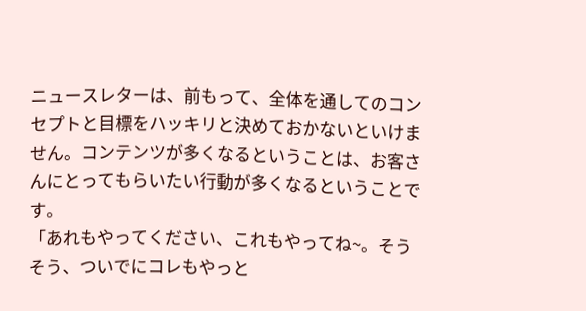ニュースレターは、前もって、全体を通してのコンセプトと目標をハッキリと決めておかないといけません。コンテンツが多くなるということは、お客さんにとってもらいたい行動が多くなるということです。
「あれもやってください、これもやってね~。そうそう、ついでにコレもやっと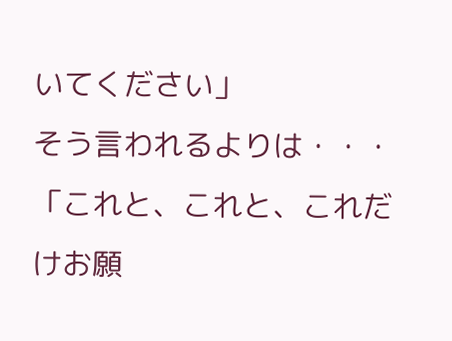いてください」
そう言われるよりは・・・「これと、これと、これだけお願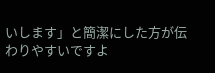いします」と簡潔にした方が伝わりやすいですよ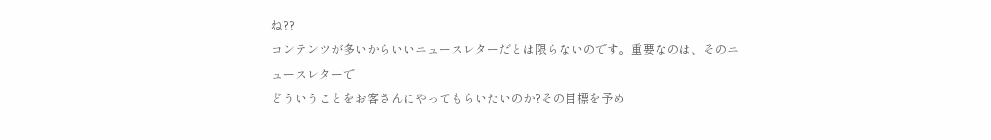ね??
コンテンツが多いからいいニュースレターだとは限らないのです。重要なのは、そのニュースレターで
どういうことをお客さんにやってもらいたいのか?その目標を予め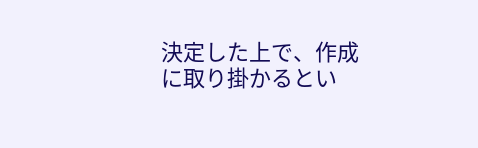決定した上で、作成に取り掛かるとい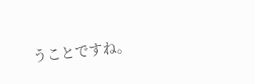うことですね。